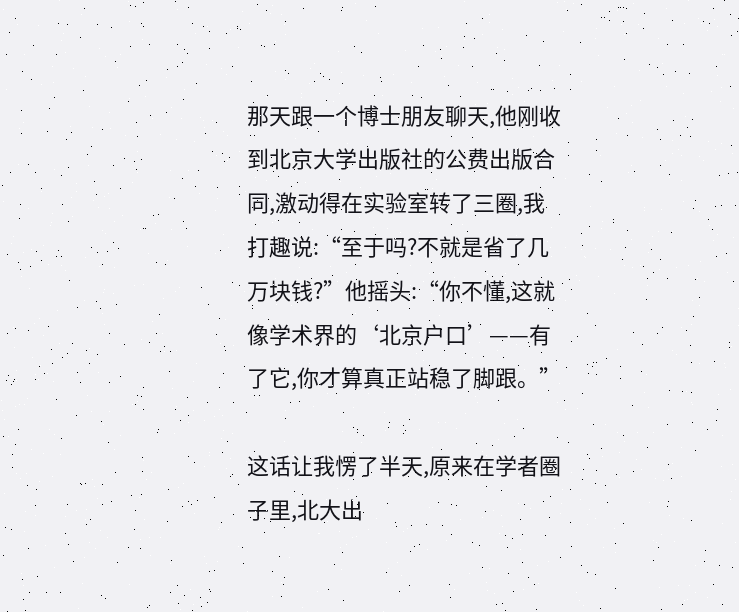那天跟一个博士朋友聊天,他刚收到北京大学出版社的公费出版合同,激动得在实验室转了三圈,我打趣说:“至于吗?不就是省了几万块钱?”他摇头:“你不懂,这就像学术界的‘北京户口’——有了它,你才算真正站稳了脚跟。”

这话让我愣了半天,原来在学者圈子里,北大出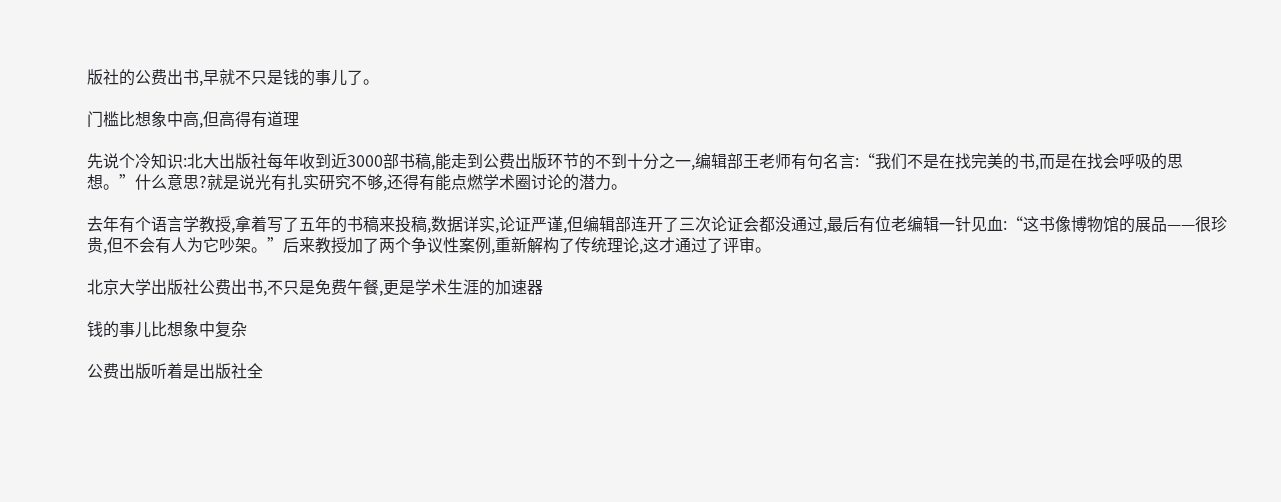版社的公费出书,早就不只是钱的事儿了。

门槛比想象中高,但高得有道理

先说个冷知识:北大出版社每年收到近3000部书稿,能走到公费出版环节的不到十分之一,编辑部王老师有句名言:“我们不是在找完美的书,而是在找会呼吸的思想。”什么意思?就是说光有扎实研究不够,还得有能点燃学术圈讨论的潜力。

去年有个语言学教授,拿着写了五年的书稿来投稿,数据详实,论证严谨,但编辑部连开了三次论证会都没通过,最后有位老编辑一针见血:“这书像博物馆的展品——很珍贵,但不会有人为它吵架。”后来教授加了两个争议性案例,重新解构了传统理论,这才通过了评审。

北京大学出版社公费出书,不只是免费午餐,更是学术生涯的加速器

钱的事儿比想象中复杂

公费出版听着是出版社全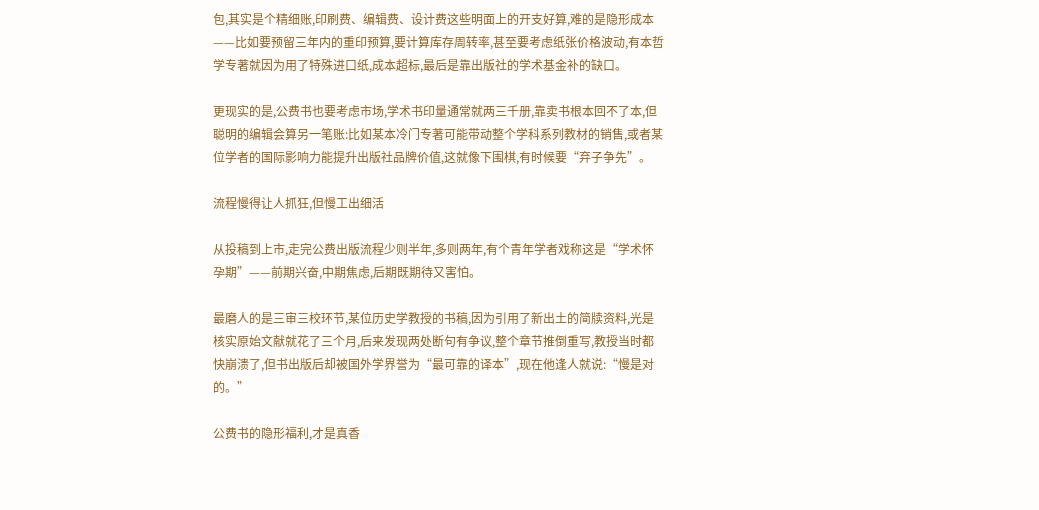包,其实是个精细账,印刷费、编辑费、设计费这些明面上的开支好算,难的是隐形成本——比如要预留三年内的重印预算,要计算库存周转率,甚至要考虑纸张价格波动,有本哲学专著就因为用了特殊进口纸,成本超标,最后是靠出版社的学术基金补的缺口。

更现实的是,公费书也要考虑市场,学术书印量通常就两三千册,靠卖书根本回不了本,但聪明的编辑会算另一笔账:比如某本冷门专著可能带动整个学科系列教材的销售,或者某位学者的国际影响力能提升出版社品牌价值,这就像下围棋,有时候要“弃子争先”。

流程慢得让人抓狂,但慢工出细活

从投稿到上市,走完公费出版流程少则半年,多则两年,有个青年学者戏称这是“学术怀孕期”——前期兴奋,中期焦虑,后期既期待又害怕。

最磨人的是三审三校环节,某位历史学教授的书稿,因为引用了新出土的简牍资料,光是核实原始文献就花了三个月,后来发现两处断句有争议,整个章节推倒重写,教授当时都快崩溃了,但书出版后却被国外学界誉为“最可靠的译本”,现在他逢人就说:“慢是对的。”

公费书的隐形福利,才是真香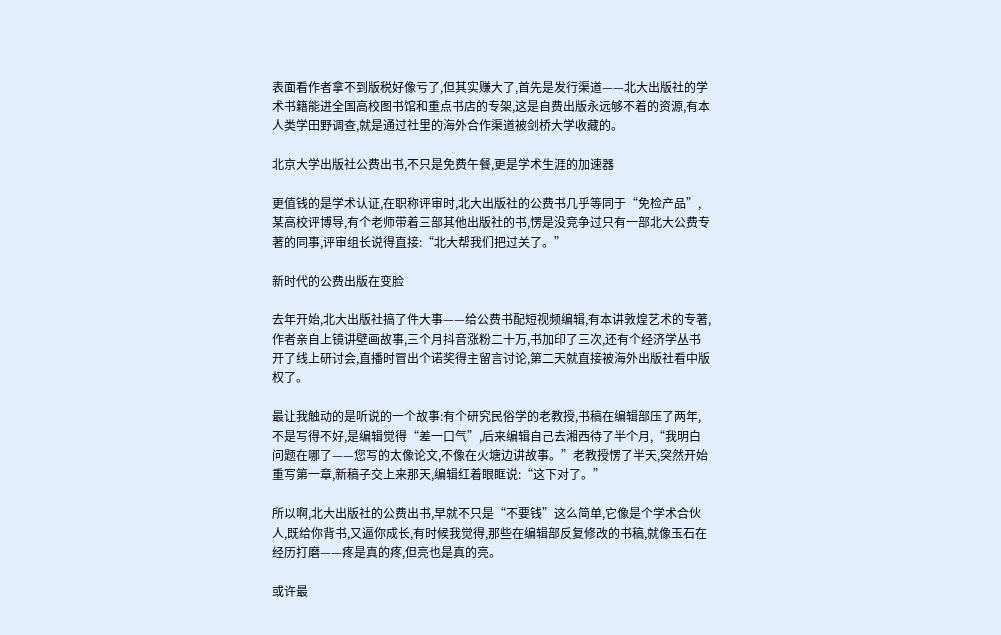表面看作者拿不到版税好像亏了,但其实赚大了,首先是发行渠道——北大出版社的学术书籍能进全国高校图书馆和重点书店的专架,这是自费出版永远够不着的资源,有本人类学田野调查,就是通过社里的海外合作渠道被剑桥大学收藏的。

北京大学出版社公费出书,不只是免费午餐,更是学术生涯的加速器

更值钱的是学术认证,在职称评审时,北大出版社的公费书几乎等同于“免检产品”,某高校评博导,有个老师带着三部其他出版社的书,愣是没竞争过只有一部北大公费专著的同事,评审组长说得直接:“北大帮我们把过关了。”

新时代的公费出版在变脸

去年开始,北大出版社搞了件大事——给公费书配短视频编辑,有本讲敦煌艺术的专著,作者亲自上镜讲壁画故事,三个月抖音涨粉二十万,书加印了三次,还有个经济学丛书开了线上研讨会,直播时冒出个诺奖得主留言讨论,第二天就直接被海外出版社看中版权了。

最让我触动的是听说的一个故事:有个研究民俗学的老教授,书稿在编辑部压了两年,不是写得不好,是编辑觉得“差一口气”,后来编辑自己去湘西待了半个月,“我明白问题在哪了——您写的太像论文,不像在火塘边讲故事。”老教授愣了半天,突然开始重写第一章,新稿子交上来那天,编辑红着眼眶说:“这下对了。”

所以啊,北大出版社的公费出书,早就不只是“不要钱”这么简单,它像是个学术合伙人,既给你背书,又逼你成长,有时候我觉得,那些在编辑部反复修改的书稿,就像玉石在经历打磨——疼是真的疼,但亮也是真的亮。

或许最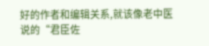好的作者和编辑关系,就该像老中医说的“君臣佐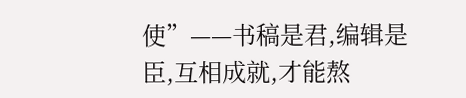使”——书稿是君,编辑是臣,互相成就,才能熬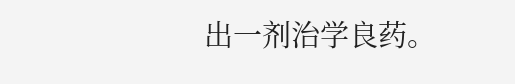出一剂治学良药。